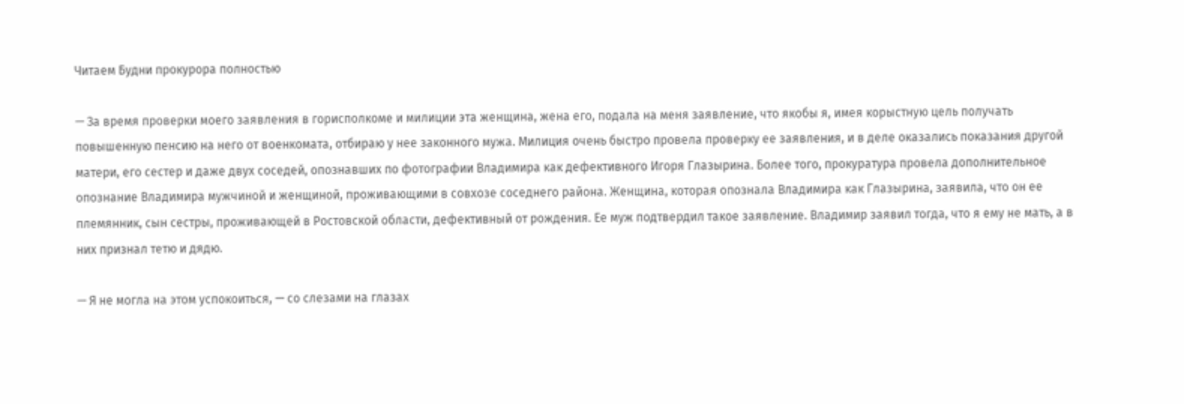Читаем Будни прокурора полностью

— За время проверки моего заявления в горисполкоме и милиции эта женщина, жена его, подала на меня заявление, что якобы я, имея корыстную цель получать повышенную пенсию на него от военкомата, отбираю у нее законного мужа. Милиция очень быстро провела проверку ее заявления, и в деле оказались показания другой матери, его сестер и даже двух соседей, опознавших по фотографии Владимира как дефективного Игоря Глазырина. Более того, прокуратура провела дополнительное опознание Владимира мужчиной и женщиной, проживающими в совхозе соседнего района. Женщина, которая опознала Владимира как Глазырина, заявила, что он ее племянник, сын сестры, проживающей в Ростовской области, дефективный от рождения. Ее муж подтвердил такое заявление. Владимир заявил тогда, что я ему не мать, а в них признал тетю и дядю.

— Я не могла на этом успокоиться, — со слезами на глазах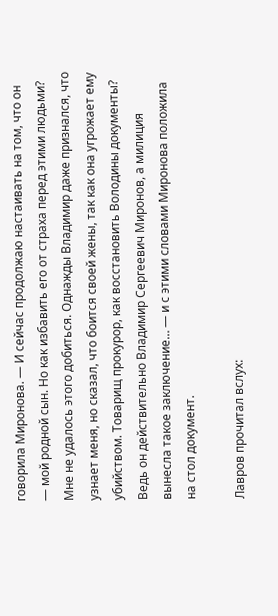говорила Миронова. — И сейчас продолжаю настаивать на том, что он — мой родной сын. Но как избавить его от страха перед этими людьми? Мне не удалось этого добиться. Однажды Владимир даже признался, что узнает меня, но сказал, что боится своей жены, так как она угрожает ему убийством. Товарищ прокурор, как восстановить Володины документы? Ведь он действительно Владимир Сергеевич Миронов, а милиция вынесла такое заключение… — и с этими словами Миронова положила на стол документ.

Лавров прочитал вслух: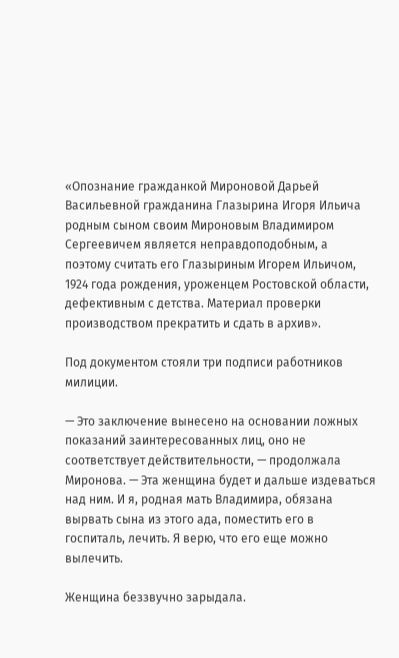«Опознание гражданкой Мироновой Дарьей Васильевной гражданина Глазырина Игоря Ильича родным сыном своим Мироновым Владимиром Сергеевичем является неправдоподобным, а поэтому считать его Глазыриным Игорем Ильичом, 1924 года рождения, уроженцем Ростовской области, дефективным с детства. Материал проверки производством прекратить и сдать в архив».

Под документом стояли три подписи работников милиции.

— Это заключение вынесено на основании ложных показаний заинтересованных лиц, оно не соответствует действительности, — продолжала Миронова. — Эта женщина будет и дальше издеваться над ним. И я, родная мать Владимира, обязана вырвать сына из этого ада, поместить его в госпиталь, лечить. Я верю, что его еще можно вылечить.

Женщина беззвучно зарыдала.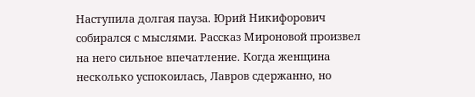Наступила долгая пауза. Юрий Никифорович собирался с мыслями. Рассказ Мироновой произвел на него сильное впечатление. Когда женщина несколько успокоилась, Лавров сдержанно, но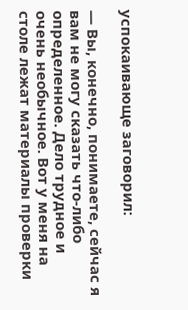успокаивающе заговорил:

— Вы, конечно, понимаете, сейчас я вам не могу сказать что-либо определенное. Дело трудное и очень необычное. Вот у меня на столе лежат материалы проверки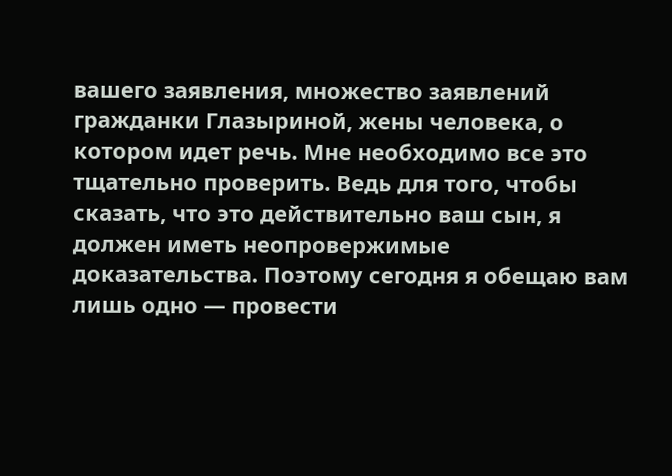вашего заявления, множество заявлений гражданки Глазыриной, жены человека, о котором идет речь. Мне необходимо все это тщательно проверить. Ведь для того, чтобы сказать, что это действительно ваш сын, я должен иметь неопровержимые доказательства. Поэтому сегодня я обещаю вам лишь одно — провести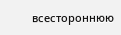всестороннюю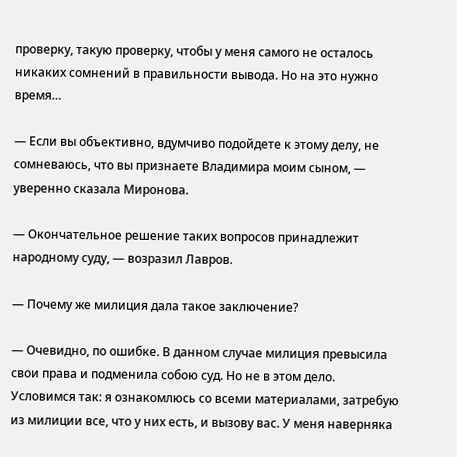проверку, такую проверку, чтобы у меня самого не осталось никаких сомнений в правильности вывода. Но на это нужно время…

— Если вы объективно, вдумчиво подойдете к этому делу, не сомневаюсь, что вы признаете Владимира моим сыном, — уверенно сказала Миронова.

— Окончательное решение таких вопросов принадлежит народному суду, — возразил Лавров.

— Почему же милиция дала такое заключение?

— Очевидно, по ошибке. В данном случае милиция превысила свои права и подменила собою суд. Но не в этом дело. Условимся так: я ознакомлюсь со всеми материалами, затребую из милиции все, что у них есть, и вызову вас. У меня наверняка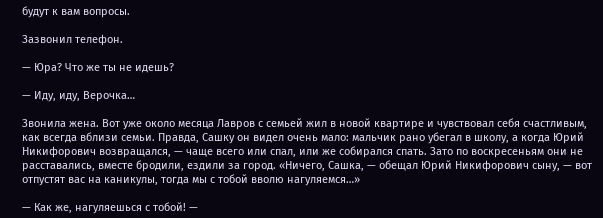будут к вам вопросы.

Зазвонил телефон.

— Юра? Что же ты не идешь?

— Иду, иду, Верочка…

Звонила жена. Вот уже около месяца Лавров с семьей жил в новой квартире и чувствовал себя счастливым, как всегда вблизи семьи. Правда, Сашку он видел очень мало: мальчик рано убегал в школу, а когда Юрий Никифорович возвращался, — чаще всего или спал, или же собирался спать. Зато по воскресеньям они не расставались, вместе бродили, ездили за город. «Ничего, Сашка, — обещал Юрий Никифорович сыну, — вот отпустят вас на каникулы, тогда мы с тобой вволю нагуляемся…»

— Как же, нагуляешься с тобой! —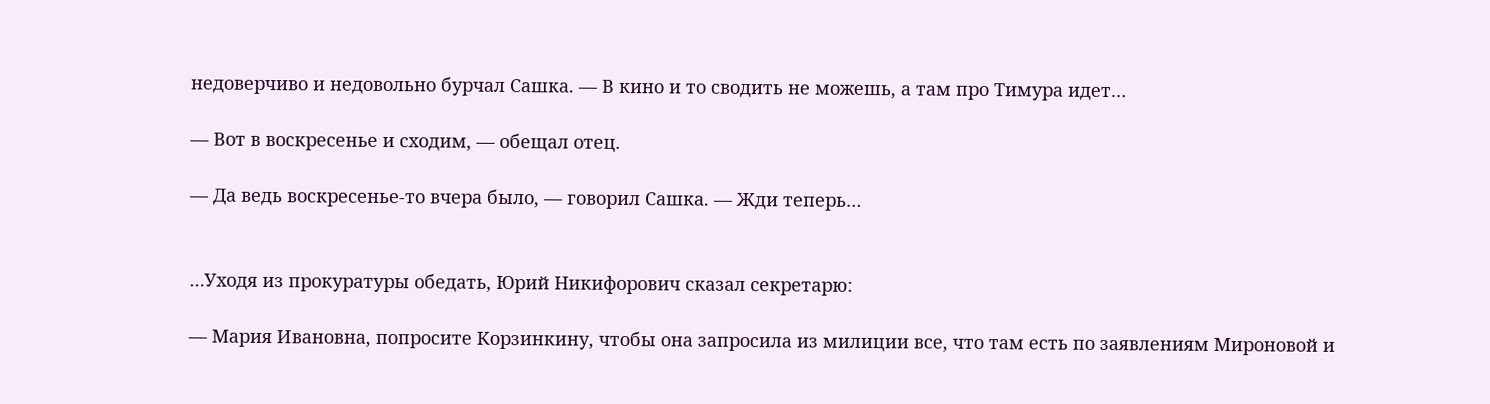недоверчиво и недовольно бурчал Сашка. — В кино и то сводить не можешь, а там про Тимура идет…

— Вот в воскресенье и сходим, — обещал отец.

— Да ведь воскресенье-то вчера было, — говорил Сашка. — Жди теперь…


…Уходя из прокуратуры обедать, Юрий Никифорович сказал секретарю:

— Мария Ивановна, попросите Корзинкину, чтобы она запросила из милиции все, что там есть по заявлениям Мироновой и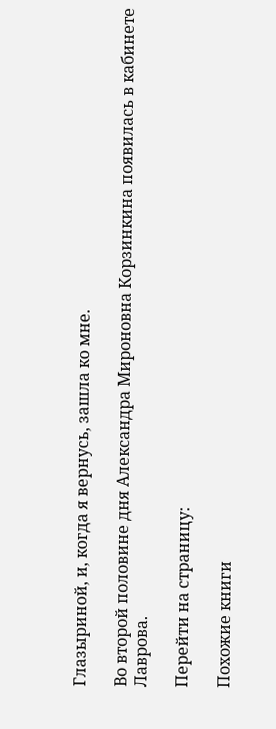Глазыриной, и, когда я вернусь, зашла ко мне.

Во второй половине дня Александра Мироновна Корзинкина появилась в кабинете Лаврова.

Перейти на страницу:

Похожие книги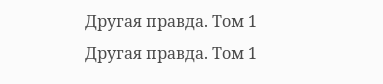Другая правда. Том 1
Другая правда. Том 1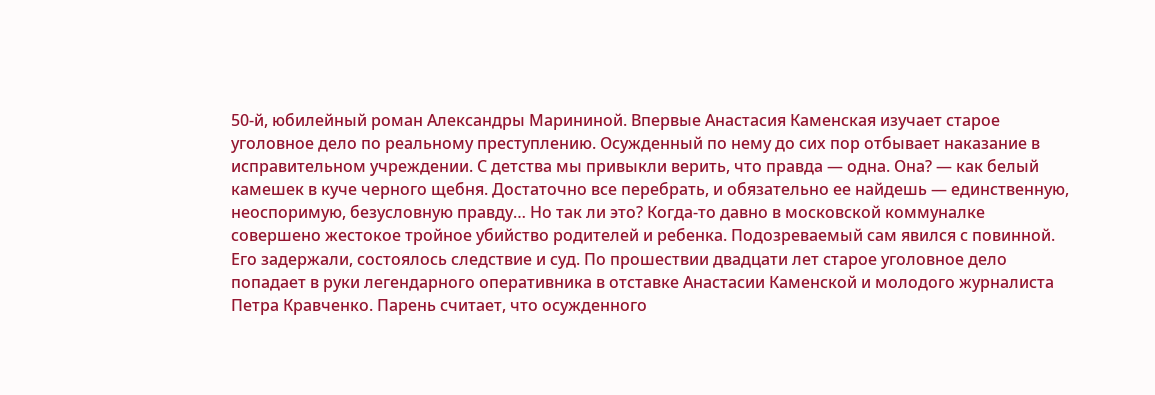50-й, юбилейный роман Александры Марининой. Впервые Анастасия Каменская изучает старое уголовное дело по реальному преступлению. Осужденный по нему до сих пор отбывает наказание в исправительном учреждении. С детства мы привыкли верить, что правда — одна. Она? — как белый камешек в куче черного щебня. Достаточно все перебрать, и обязательно ее найдешь — единственную, неоспоримую, безусловную правду… Но так ли это? Когда-то давно в московской коммуналке совершено жестокое тройное убийство родителей и ребенка. Подозреваемый сам явился с повинной. Его задержали, состоялось следствие и суд. По прошествии двадцати лет старое уголовное дело попадает в руки легендарного оперативника в отставке Анастасии Каменской и молодого журналиста Петра Кравченко. Парень считает, что осужденного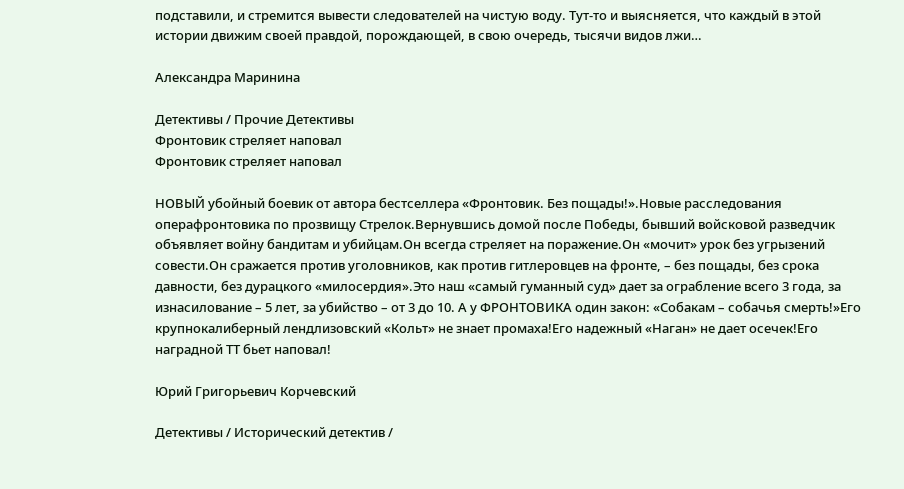подставили, и стремится вывести следователей на чистую воду. Тут-то и выясняется, что каждый в этой истории движим своей правдой, порождающей, в свою очередь, тысячи видов лжи…

Александра Маринина

Детективы / Прочие Детективы
Фронтовик стреляет наповал
Фронтовик стреляет наповал

НОВЫЙ убойный боевик от автора бестселлера «Фронтовик. Без пощады!».Новые расследования операфронтовика по прозвищу Стрелок.Вернувшись домой после Победы, бывший войсковой разведчик объявляет войну бандитам и убийцам.Он всегда стреляет на поражение.Он «мочит» урок без угрызений совести.Он сражается против уголовников, как против гитлеровцев на фронте, – без пощады, без срока давности, без дурацкого «милосердия».Это наш «самый гуманный суд» дает за ограбление всего 3 года, за изнасилование – 5 лет, за убийство – от 3 до 10. А у ФРОНТОВИКА один закон: «Собакам – собачья смерть!»Его крупнокалиберный лендлизовский «Кольт» не знает промаха!Его надежный «Наган» не дает осечек!Его наградной ТТ бьет наповал!

Юрий Григорьевич Корчевский

Детективы / Исторический детектив /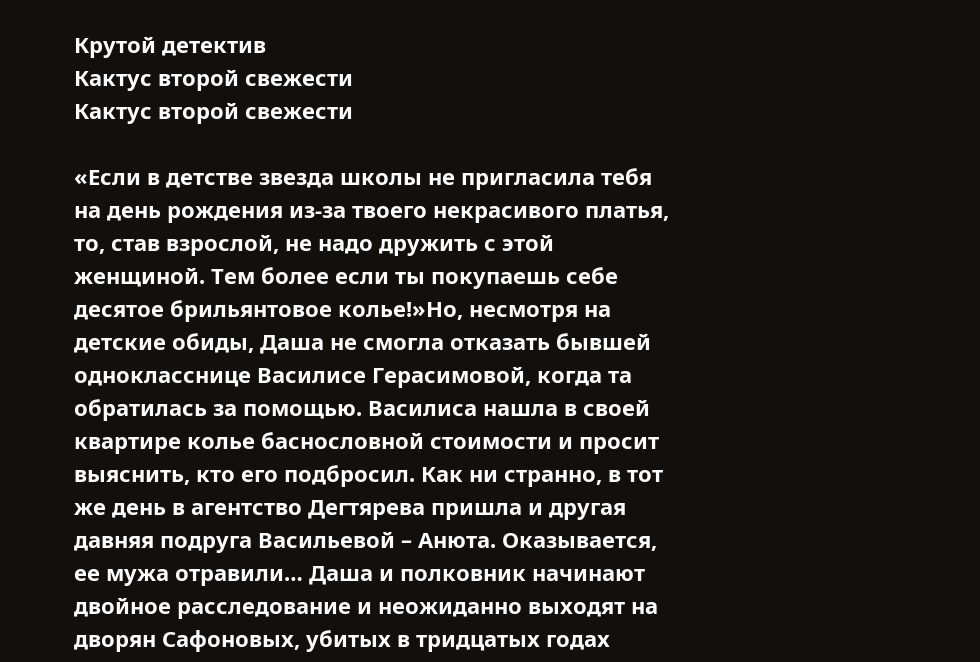Крутой детектив
Кактус второй свежести
Кактус второй свежести

«Если в детстве звезда школы не пригласила тебя на день рождения из-за твоего некрасивого платья, то, став взрослой, не надо дружить с этой женщиной. Тем более если ты покупаешь себе десятое брильянтовое колье!»Но, несмотря на детские обиды, Даша не смогла отказать бывшей однокласснице Василисе Герасимовой, когда та обратилась за помощью. Василиса нашла в своей квартире колье баснословной стоимости и просит выяснить, кто его подбросил. Как ни странно, в тот же день в агентство Дегтярева пришла и другая давняя подруга Васильевой – Анюта. Оказывается, ее мужа отравили… Даша и полковник начинают двойное расследование и неожиданно выходят на дворян Сафоновых, убитых в тридцатых годах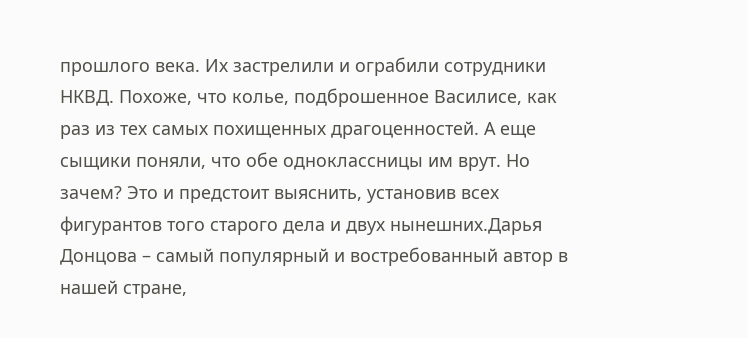прошлого века. Их застрелили и ограбили сотрудники НКВД. Похоже, что колье, подброшенное Василисе, как раз из тех самых похищенных драгоценностей. А еще сыщики поняли, что обе одноклассницы им врут. Но зачем? Это и предстоит выяснить, установив всех фигурантов того старого дела и двух нынешних.Дарья Донцова – самый популярный и востребованный автор в нашей стране,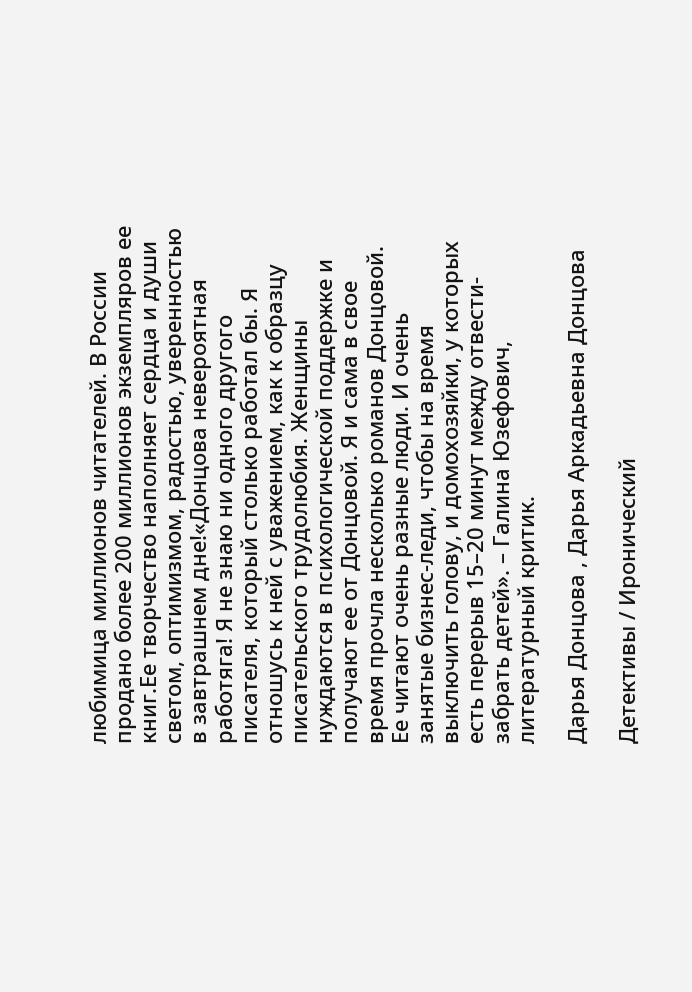любимица миллионов читателей. В России продано более 200 миллионов экземпляров ее книг.Ее творчество наполняет сердца и души светом, оптимизмом, радостью, уверенностью в завтрашнем дне!«Донцова невероятная работяга! Я не знаю ни одного другого писателя, который столько работал бы. Я отношусь к ней с уважением, как к образцу писательского трудолюбия. Женщины нуждаются в психологической поддержке и получают ее от Донцовой. Я и сама в свое время прочла несколько романов Донцовой. Ее читают очень разные люди. И очень занятые бизнес-леди, чтобы на время выключить голову, и домохозяйки, у которых есть перерыв 15–20 минут между отвести-забрать детей». – Галина Юзефович, литературный критик.

Дарья Донцова , Дарья Аркадьевна Донцова

Детективы / Иронический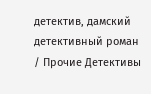детектив, дамский детективный роман / Прочие Детективы